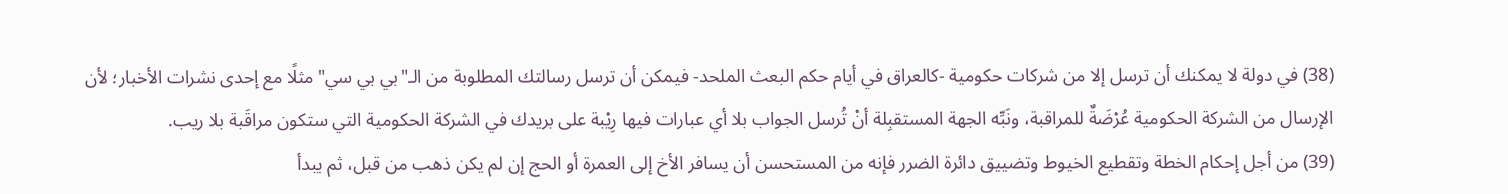(38) في دولة لا يمكنك أن ترسل إلا من شركات حكومية -كالعراق في أيام حكم البعث الملحد- فيمكن أن ترسل رسالتك المطلوبة من الـ"بي بي سي"مثلًا مع إحدى نشرات الأخبار؛ لأن الإرسال من الشركة الحكومية عُرْضَةٌ للمراقبة، ونَبِّه الجهة المستقبِلة أنْ تُرسل الجواب بلا أي عبارات فيها رِيْبة على بريدك في الشركة الحكومية التي ستكون مراقَبة بلا ريب.
(39) من أجل إحكام الخطة وتقطيع الخيوط وتضييق دائرة الضرر فإنه من المستحسن أن يسافر الأخ إلى العمرة أو الحج إن لم يكن ذهب من قبل، ثم يبدأ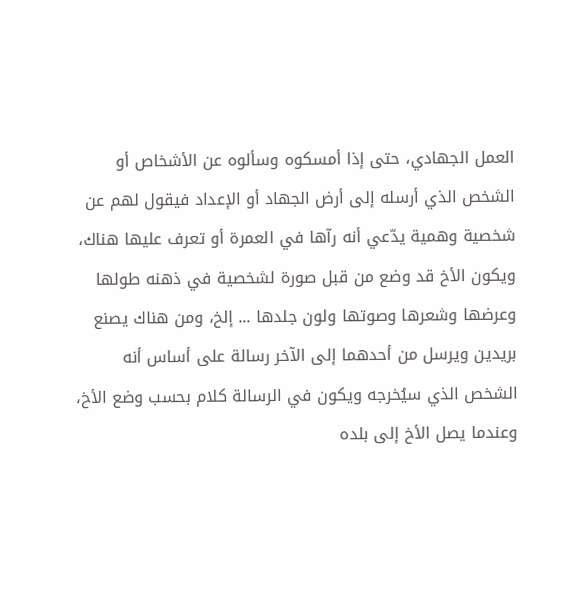العمل الجهادي، حتى إذا أمسكوه وسألوه عن الأشخاص أو الشخص الذي أرسله إلى أرض الجهاد أو الإعداد فيقول لهم عن شخصية وهمية يدّعي أنه رآها في العمرة أو تعرف عليها هناك، ويكون الأخ قد وضع من قبل صورة لشخصية في ذهنه طولها وعرضها وشعرها وصوتها ولون جلدها ... إلخ، ومن هناك يصنع بريدين ويرسل من أحدهما إلى الآخر رسالة على أساس أنه الشخص الذي سيُخرجه ويكون في الرسالة كلام بحسب وضع الأخ، وعندما يصل الأخ إلى بلده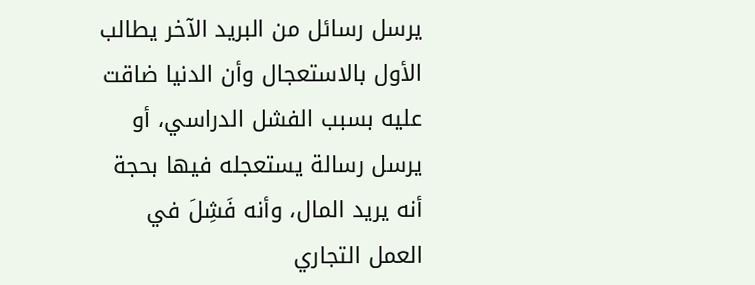يرسل رسائل من البريد الآخر يطالب الأول بالاستعجال وأن الدنيا ضاقت عليه بسبب الفشل الدراسي، أو يرسل رسالة يستعجله فيها بحجة أنه يريد المال، وأنه فَشِلَ في العمل التجاري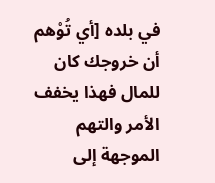في بلده [أي تُوْهم أن خروجك كان للمال فهذا يخفف الأمر والتهم الموجهة إلى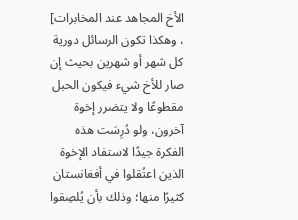الأخ المجاهد عند المخابرات] ، وهكذا تكون الرسائل دورية كل شهر أو شهرين بحيث إن صار للأخ شيء فيكون الحبل مقطوعًا ولا يتضرر إخوة آخرون، ولو دُرِسَت هذه الفكرة جيدًا لاستفاد الإخوة الذين اعتُقلوا في أفغانستان كثيرًا منها؛ وذلك بأن يُلصِقوا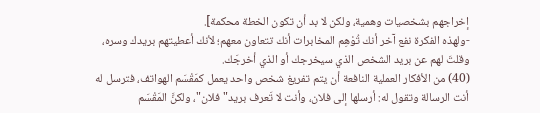إخراجهم بشخصيات وهمية، ولكن لا بد أن تكون الخطة محكمة].
-ولهذه الفكرة نفع آخر أنك تُوْهِم المخابرات أنك تتعاون معهم؛ لأنك أعطيتهم بريدك وسره، وقلتَ لهم عن بريد الشخص الذي سيخرجك أو الذي أخرجَك.
(40) من الأفكار العملية النافعة أن يتم تفريغ شخص واحد يعمل كمَقْسَم الهواتف، فترسل له أنت الرسالة وتقول له: أرسلها إلى فلان، وأنت لا تَعرف بريد"فلان"، ولكنَّ المَقْسَم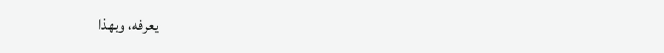يعرفه، وبهذا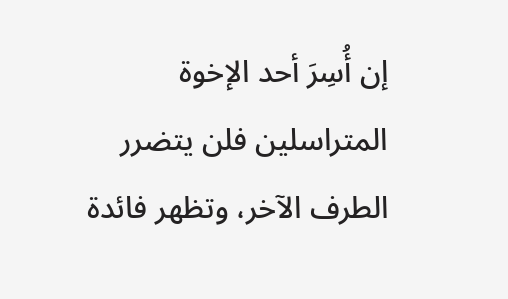إن أُسِرَ أحد الإخوة المتراسلين فلن يتضرر الطرف الآخر، وتظهر فائدة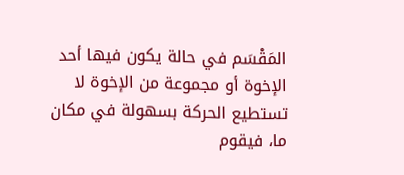المَقْسَم في حالة يكون فيها أحد الإخوة أو مجموعة من الإخوة لا تستطيع الحركة بسهولة في مكان ما، فيقوم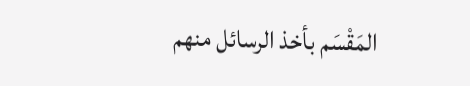المَقْسَم بأخذ الرسائل منهم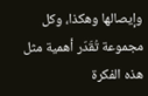وإيصالها وهكذا، وكل مجموعة تُقَدّر أهمية مثل هذه الفكرة